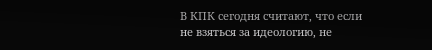В КПК сегодня считают, что если не взяться за идеологию, не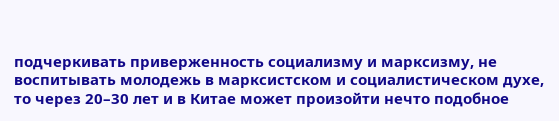подчеркивать приверженность социализму и марксизму, не воспитывать молодежь в марксистском и социалистическом духе, то через 20–30 лет и в Китае может произойти нечто подобное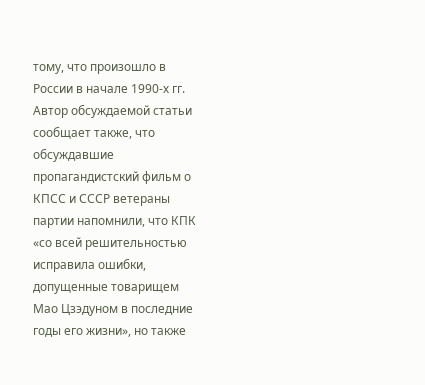тому, что произошло в России в начале 1990-х гг.
Автор обсуждаемой статьи сообщает также, что обсуждавшие пропагандистский фильм о КПСС и СССР ветераны партии напомнили, что КПК «со всей решительностью исправила ошибки, допущенные товарищем Мао Цзэдуном в последние годы его жизни», но также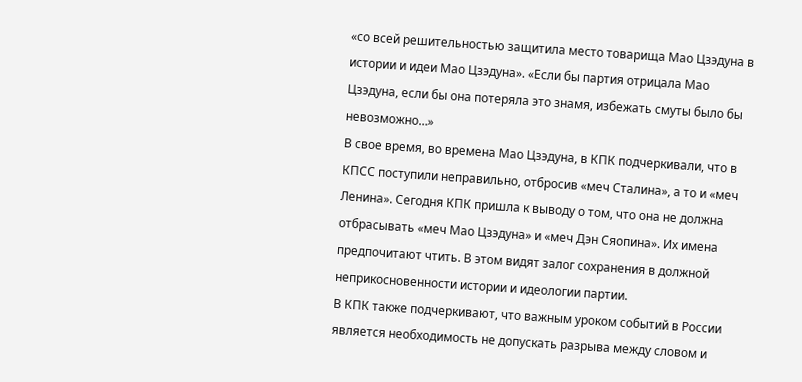«со всей решительностью защитила место товарища Мао Цзэдуна в истории и идеи Мао Цзэдуна». «Если бы партия отрицала Мао Цзэдуна, если бы она потеряла это знамя, избежать смуты было бы невозможно…»
В свое время, во времена Мао Цзэдуна, в КПК подчеркивали, что в КПСС поступили неправильно, отбросив «меч Сталина», а то и «меч Ленина». Сегодня КПК пришла к выводу о том, что она не должна отбрасывать «меч Мао Цзэдуна» и «меч Дэн Сяопина». Их имена предпочитают чтить. В этом видят залог сохранения в должной неприкосновенности истории и идеологии партии.
В КПК также подчеркивают, что важным уроком событий в России является необходимость не допускать разрыва между словом и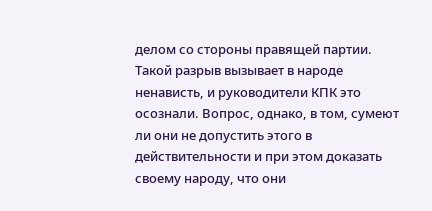делом со стороны правящей партии. Такой разрыв вызывает в народе ненависть, и руководители КПК это осознали. Вопрос, однако, в том, сумеют ли они не допустить этого в действительности и при этом доказать своему народу, что они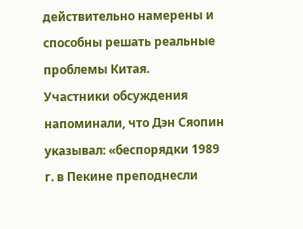действительно намерены и способны решать реальные проблемы Китая.
Участники обсуждения напоминали, что Дэн Сяопин указывал: «беспорядки 1989 г. в Пекине преподнесли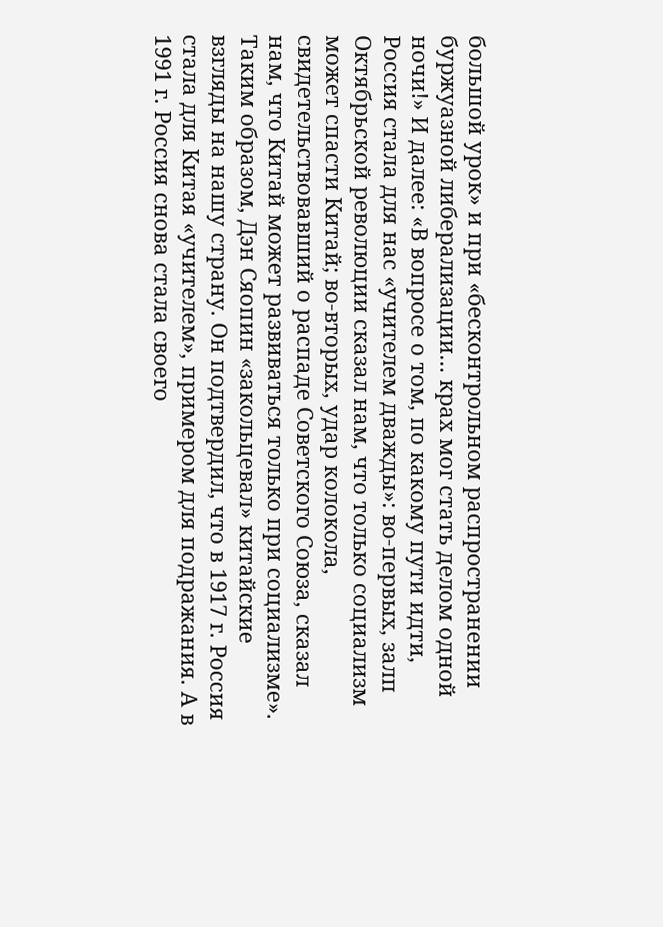большой урок» и при «бесконтрольном распространении буржуазной либерализации… крах мог стать делом одной ночи!» И далее: «В вопросе о том, по какому пути идти, Россия стала для нас «учителем дважды»: во-первых, залп Октябрьской революции сказал нам, что только социализм может спасти Китай; во-вторых, удар колокола, свидетельствовавший о распаде Советского Союза, сказал нам, что Китай может развиваться только при социализме».
Таким образом, Дэн Сяопин «закольцевал» китайские взгляды на нашу страну. Он подтвердил, что в 1917 г. Россия стала для Китая «учителем», примером для подражания. А в 1991 г. Россия снова стала своего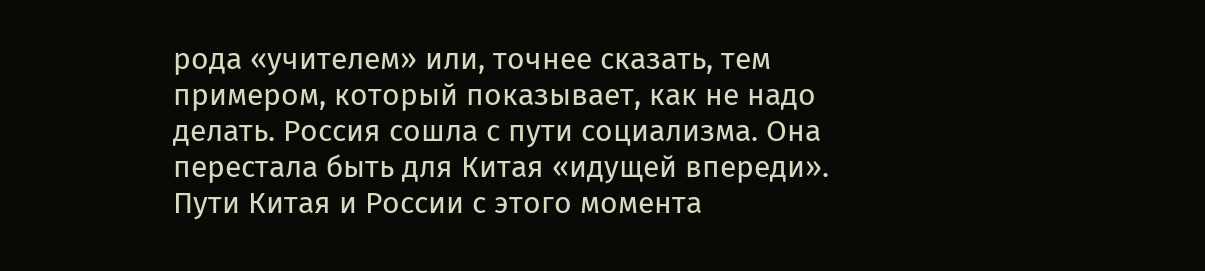рода «учителем» или, точнее сказать, тем примером, который показывает, как не надо делать. Россия сошла с пути социализма. Она перестала быть для Китая «идущей впереди». Пути Китая и России с этого момента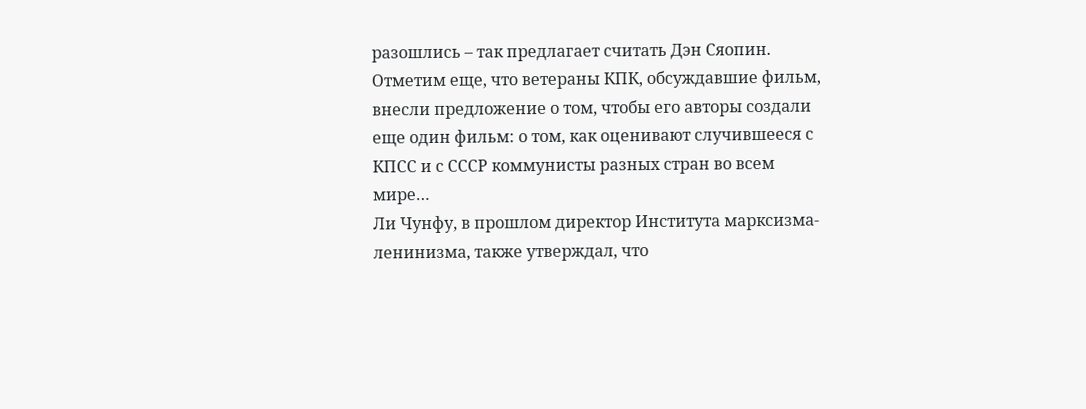разошлись – так предлагает считать Дэн Сяопин.
Отметим еще, что ветераны КПК, обсуждавшие фильм, внесли предложение о том, чтобы его авторы создали еще один фильм: о том, как оценивают случившееся с КПСС и с СССР коммунисты разных стран во всем мире…
Ли Чунфу, в прошлом директор Института марксизма-ленинизма, также утверждал, что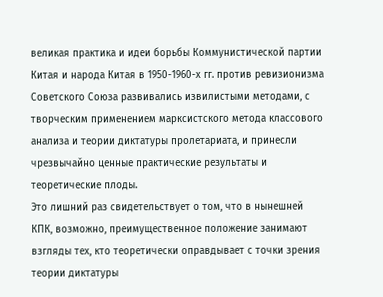великая практика и идеи борьбы Коммунистической партии Китая и народа Китая в 1950-1960-х гг. против ревизионизма Советского Союза развивались извилистыми методами, с творческим применением марксистского метода классового анализа и теории диктатуры пролетариата, и принесли чрезвычайно ценные практические результаты и теоретические плоды.
Это лишний раз свидетельствует о том, что в нынешней КПК, возможно, преимущественное положение занимают взгляды тех, кто теоретически оправдывает с точки зрения теории диктатуры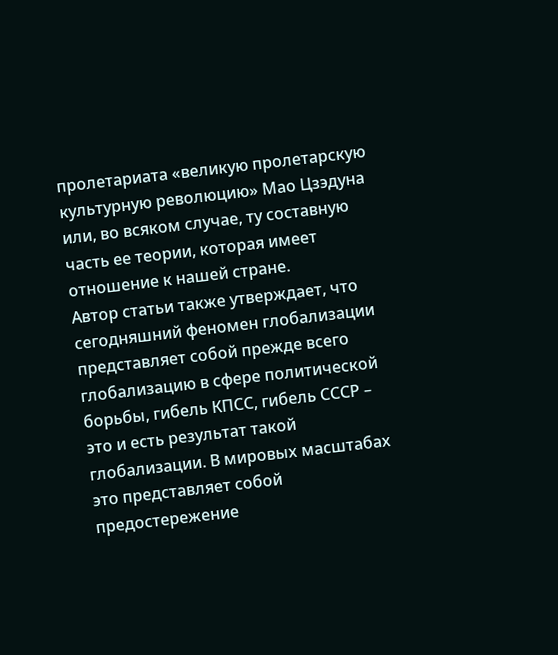пролетариата «великую пролетарскую культурную революцию» Мао Цзэдуна или, во всяком случае, ту составную часть ее теории, которая имеет отношение к нашей стране.
Автор статьи также утверждает, что сегодняшний феномен глобализации представляет собой прежде всего глобализацию в сфере политической борьбы, гибель КПСС, гибель СССР – это и есть результат такой глобализации. В мировых масштабах это представляет собой предостережение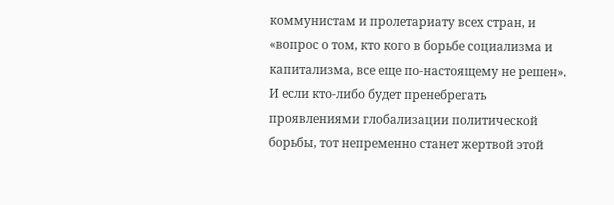коммунистам и пролетариату всех стран, и «вопрос о том, кто кого в борьбе социализма и капитализма, все еще по-настоящему не решен». И если кто-либо будет пренебрегать проявлениями глобализации политической борьбы, тот непременно станет жертвой этой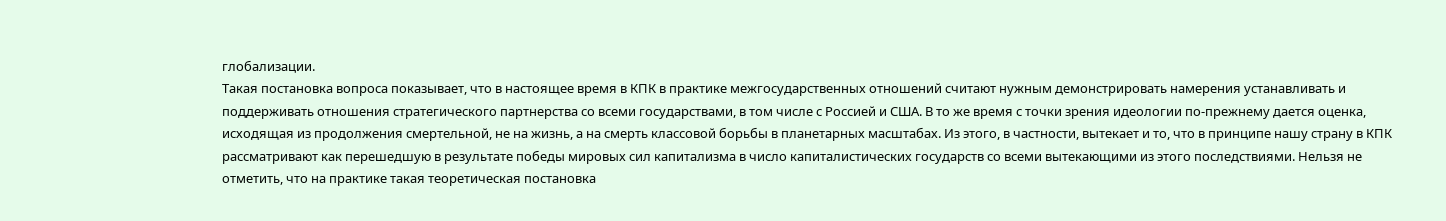глобализации.
Такая постановка вопроса показывает, что в настоящее время в КПК в практике межгосударственных отношений считают нужным демонстрировать намерения устанавливать и поддерживать отношения стратегического партнерства со всеми государствами, в том числе с Россией и США. В то же время с точки зрения идеологии по-прежнему дается оценка, исходящая из продолжения смертельной, не на жизнь, а на смерть классовой борьбы в планетарных масштабах. Из этого, в частности, вытекает и то, что в принципе нашу страну в КПК рассматривают как перешедшую в результате победы мировых сил капитализма в число капиталистических государств со всеми вытекающими из этого последствиями. Нельзя не отметить, что на практике такая теоретическая постановка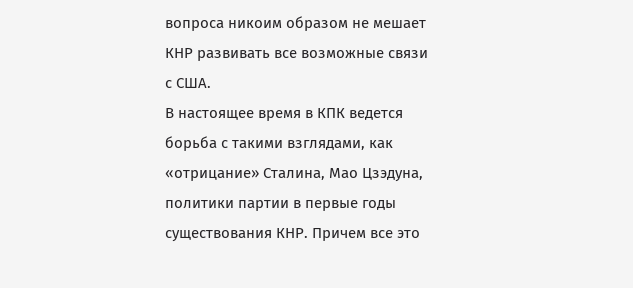вопроса никоим образом не мешает КНР развивать все возможные связи с США.
В настоящее время в КПК ведется борьба с такими взглядами, как «отрицание» Сталина, Мао Цзэдуна, политики партии в первые годы существования КНР. Причем все это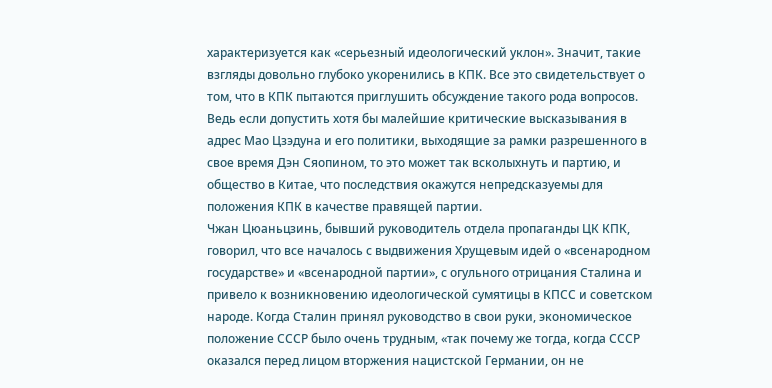характеризуется как «серьезный идеологический уклон». Значит, такие взгляды довольно глубоко укоренились в КПК. Все это свидетельствует о том, что в КПК пытаются приглушить обсуждение такого рода вопросов. Ведь если допустить хотя бы малейшие критические высказывания в адрес Мао Цзэдуна и его политики, выходящие за рамки разрешенного в свое время Дэн Сяопином, то это может так всколыхнуть и партию, и общество в Китае, что последствия окажутся непредсказуемы для положения КПК в качестве правящей партии.
Чжан Цюаньцзинь, бывший руководитель отдела пропаганды ЦК КПК, говорил, что все началось с выдвижения Хрущевым идей о «всенародном государстве» и «всенародной партии», с огульного отрицания Сталина и привело к возникновению идеологической сумятицы в КПСС и советском народе. Когда Сталин принял руководство в свои руки, экономическое положение СССР было очень трудным, «так почему же тогда, когда СССР оказался перед лицом вторжения нацистской Германии, он не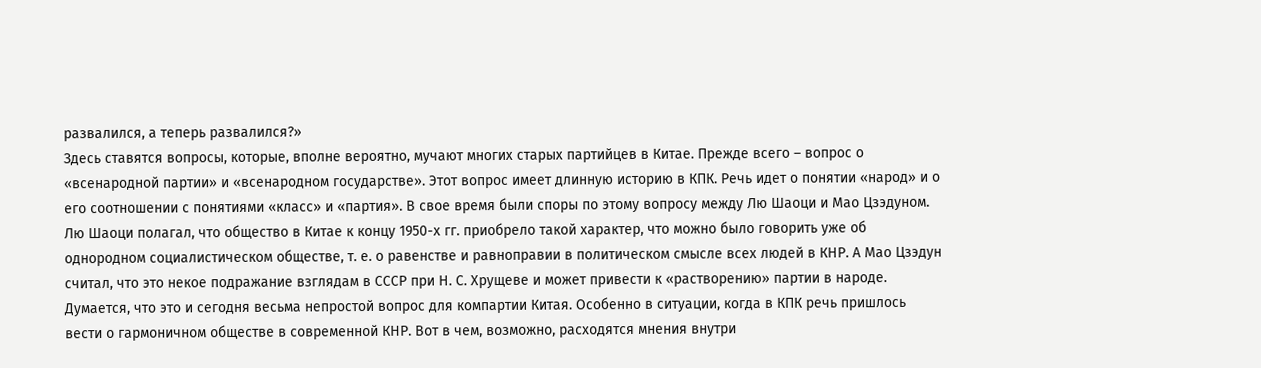развалился, а теперь развалился?»
Здесь ставятся вопросы, которые, вполне вероятно, мучают многих старых партийцев в Китае. Прежде всего – вопрос о «всенародной партии» и «всенародном государстве». Этот вопрос имеет длинную историю в КПК. Речь идет о понятии «народ» и о его соотношении с понятиями «класс» и «партия». В свое время были споры по этому вопросу между Лю Шаоци и Мао Цзэдуном. Лю Шаоци полагал, что общество в Китае к концу 1950-х гг. приобрело такой характер, что можно было говорить уже об однородном социалистическом обществе, т. е. о равенстве и равноправии в политическом смысле всех людей в КНР. А Мао Цзэдун считал, что это некое подражание взглядам в СССР при Н. С. Хрущеве и может привести к «растворению» партии в народе. Думается, что это и сегодня весьма непростой вопрос для компартии Китая. Особенно в ситуации, когда в КПК речь пришлось вести о гармоничном обществе в современной КНР. Вот в чем, возможно, расходятся мнения внутри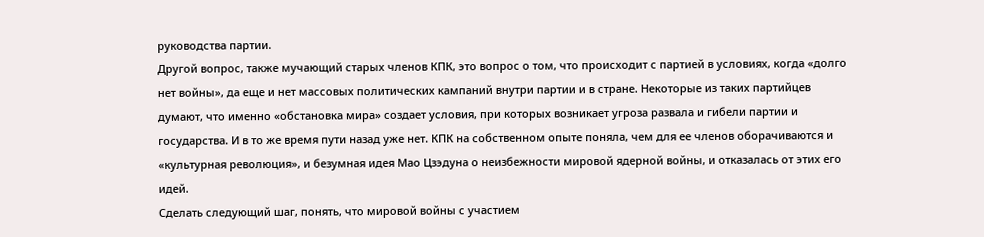руководства партии.
Другой вопрос, также мучающий старых членов КПК, это вопрос о том, что происходит с партией в условиях, когда «долго нет войны», да еще и нет массовых политических кампаний внутри партии и в стране. Некоторые из таких партийцев думают, что именно «обстановка мира» создает условия, при которых возникает угроза развала и гибели партии и государства. И в то же время пути назад уже нет. КПК на собственном опыте поняла, чем для ее членов оборачиваются и «культурная революция», и безумная идея Мао Цзэдуна о неизбежности мировой ядерной войны, и отказалась от этих его идей.
Сделать следующий шаг, понять, что мировой войны с участием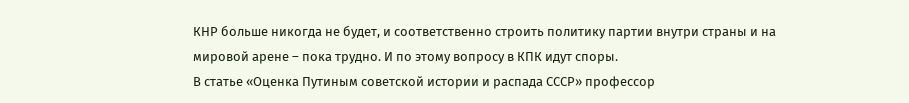КНР больше никогда не будет, и соответственно строить политику партии внутри страны и на мировой арене – пока трудно. И по этому вопросу в КПК идут споры.
В статье «Оценка Путиным советской истории и распада СССР» профессор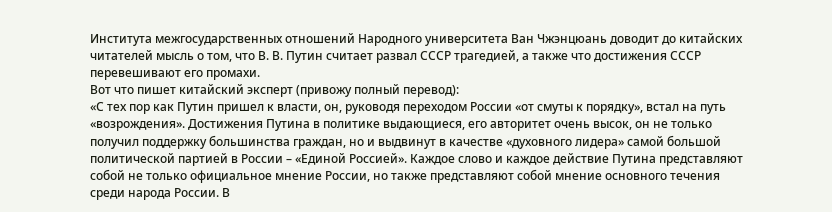Института межгосударственных отношений Народного университета Ван Чжэнцюань доводит до китайских читателей мысль о том, что В. В. Путин считает развал СССР трагедией, а также что достижения СССР перевешивают его промахи.
Вот что пишет китайский эксперт (привожу полный перевод):
«С тех пор как Путин пришел к власти, он, руководя переходом России «от смуты к порядку», встал на путь «возрождения». Достижения Путина в политике выдающиеся, его авторитет очень высок, он не только получил поддержку большинства граждан, но и выдвинут в качестве «духовного лидера» самой большой политической партией в России – «Единой Россией». Каждое слово и каждое действие Путина представляют собой не только официальное мнение России, но также представляют собой мнение основного течения среди народа России. В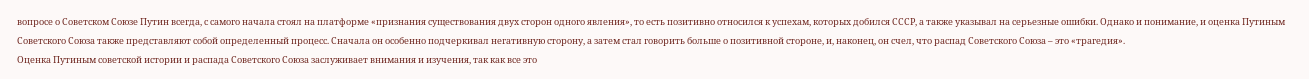вопросе о Советском Союзе Путин всегда, с самого начала стоял на платформе «признания существования двух сторон одного явления», то есть позитивно относился к успехам, которых добился СССР, а также указывал на серьезные ошибки. Однако и понимание, и оценка Путиным Советского Союза также представляют собой определенный процесс. Сначала он особенно подчеркивал негативную сторону, а затем стал говорить больше о позитивной стороне, и, наконец, он счел, что распад Советского Союза – это «трагедия».
Оценка Путиным советской истории и распада Советского Союза заслуживает внимания и изучения, так как все это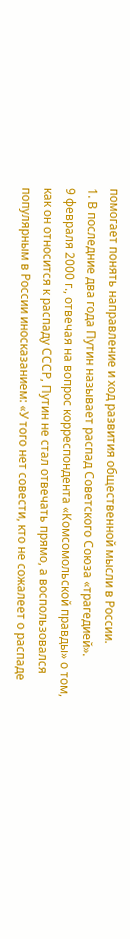помогает понять направление и ход развития общественной мысли в России.
1. В последние два года Путин называет распад Советского Союза «трагедией».
9 февраля 2000 г., отвечая на вопрос корреспондента «Комсомольской правды» о том, как он относится к распаду СССР, Путин не стал отвечать прямо, а воспользовался популярным в России иносказанием: «У того нет совести, кто не сожалеет о распаде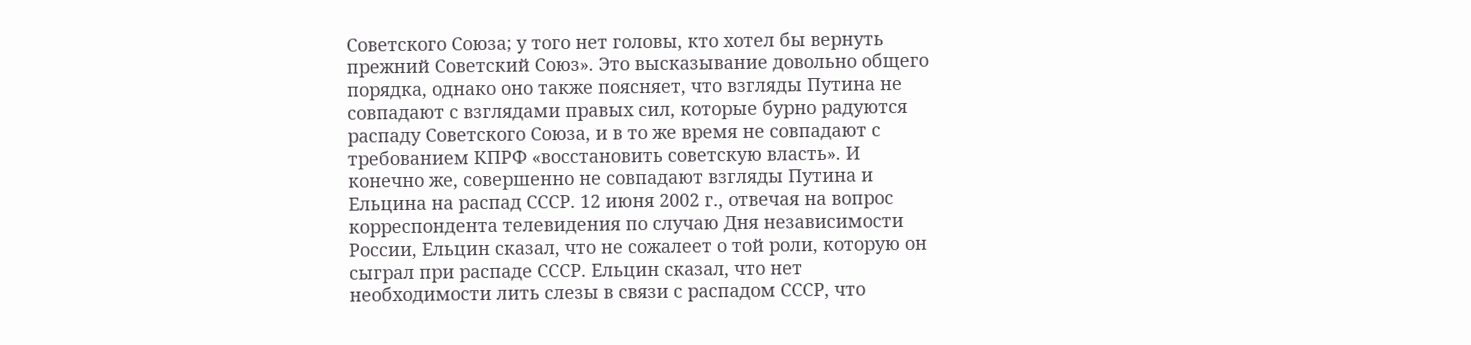Советского Союза; у того нет головы, кто хотел бы вернуть прежний Советский Союз». Это высказывание довольно общего порядка, однако оно также поясняет, что взгляды Путина не совпадают с взглядами правых сил, которые бурно радуются распаду Советского Союза, и в то же время не совпадают с требованием КПРФ «восстановить советскую власть». И конечно же, совершенно не совпадают взгляды Путина и Ельцина на распад СССР. 12 июня 2002 г., отвечая на вопрос корреспондента телевидения по случаю Дня независимости России, Ельцин сказал, что не сожалеет о той роли, которую он сыграл при распаде СССР. Ельцин сказал, что нет необходимости лить слезы в связи с распадом СССР, что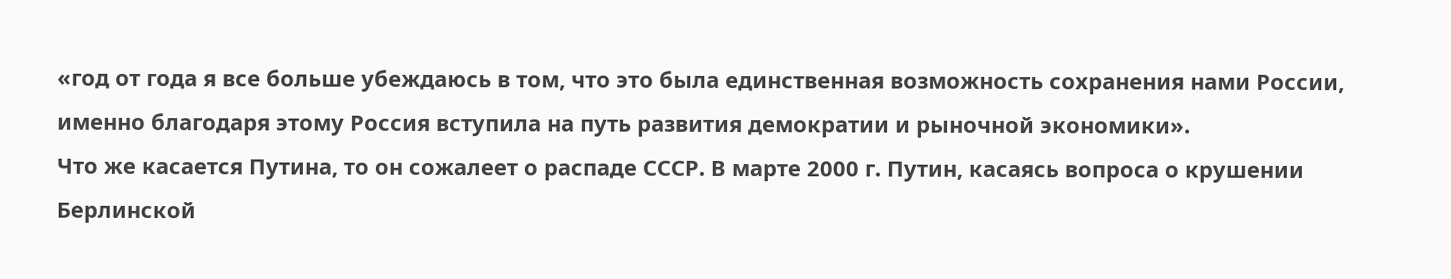«год от года я все больше убеждаюсь в том, что это была единственная возможность сохранения нами России, именно благодаря этому Россия вступила на путь развития демократии и рыночной экономики».
Что же касается Путина, то он сожалеет о распаде СССР. В марте 2000 г. Путин, касаясь вопроса о крушении Берлинской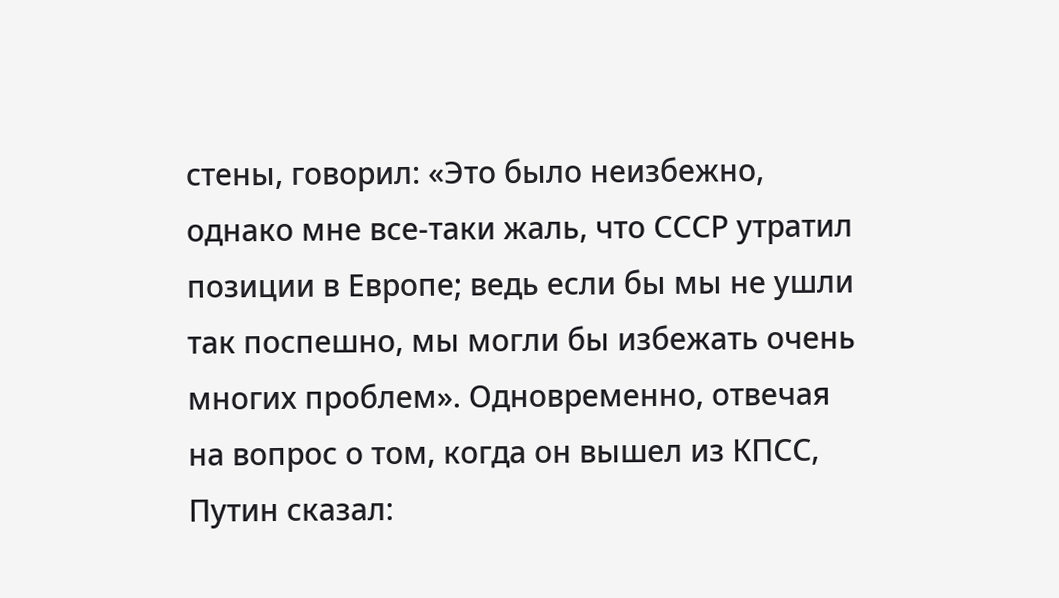стены, говорил: «Это было неизбежно, однако мне все-таки жаль, что СССР утратил позиции в Европе; ведь если бы мы не ушли так поспешно, мы могли бы избежать очень многих проблем». Одновременно, отвечая на вопрос о том, когда он вышел из КПСС, Путин сказал: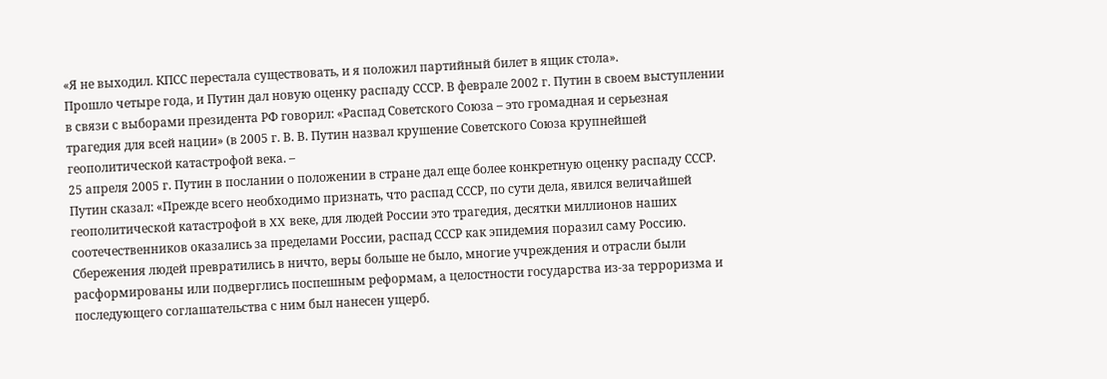«Я не выходил. КПСС перестала существовать, и я положил партийный билет в ящик стола».
Прошло четыре года, и Путин дал новую оценку распаду СССР. В феврале 2002 г. Путин в своем выступлении в связи с выборами президента РФ говорил: «Распад Советского Союза – это громадная и серьезная трагедия для всей нации» (в 2005 г. В. В. Путин назвал крушение Советского Союза крупнейшей геополитической катастрофой века. –
25 апреля 2005 г. Путин в послании о положении в стране дал еще более конкретную оценку распаду СССР. Путин сказал: «Прежде всего необходимо признать, что распад СССР, по сути дела, явился величайшей геополитической катастрофой в XX веке, для людей России это трагедия, десятки миллионов наших соотечественников оказались за пределами России, распад СССР как эпидемия поразил саму Россию. Сбережения людей превратились в ничто, веры больше не было, многие учреждения и отрасли были расформированы или подверглись поспешным реформам, а целостности государства из-за терроризма и последующего соглашательства с ним был нанесен ущерб.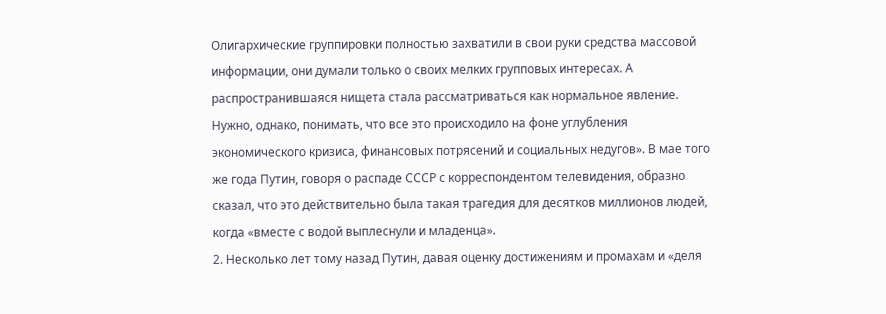Олигархические группировки полностью захватили в свои руки средства массовой информации, они думали только о своих мелких групповых интересах. А распространившаяся нищета стала рассматриваться как нормальное явление. Нужно, однако, понимать, что все это происходило на фоне углубления экономического кризиса, финансовых потрясений и социальных недугов». В мае того же года Путин, говоря о распаде СССР с корреспондентом телевидения, образно сказал, что это действительно была такая трагедия для десятков миллионов людей, когда «вместе с водой выплеснули и младенца».
2. Несколько лет тому назад Путин, давая оценку достижениям и промахам и «деля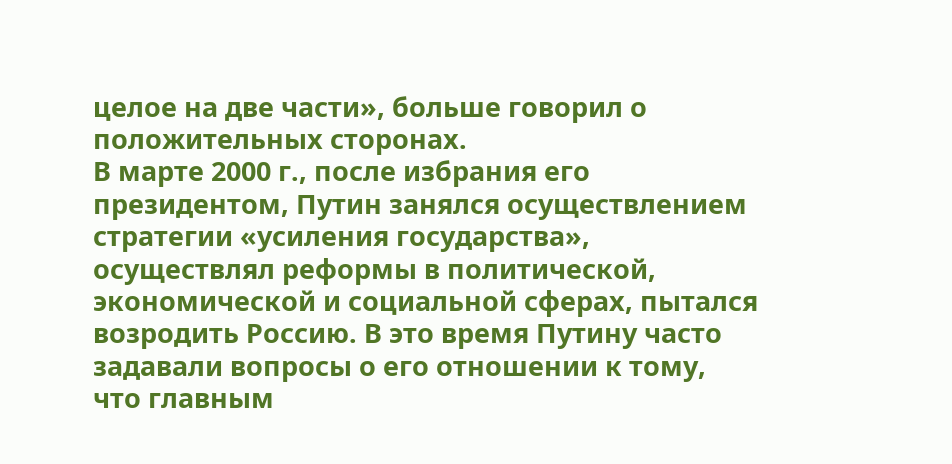целое на две части», больше говорил о положительных сторонах.
В марте 2000 г., после избрания его президентом, Путин занялся осуществлением стратегии «усиления государства», осуществлял реформы в политической, экономической и социальной сферах, пытался возродить Россию. В это время Путину часто задавали вопросы о его отношении к тому, что главным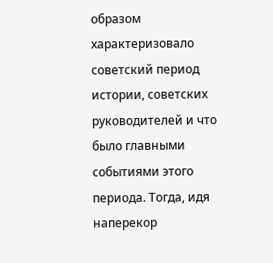образом характеризовало советский период истории, советских руководителей и что было главными событиями этого периода. Тогда, идя наперекор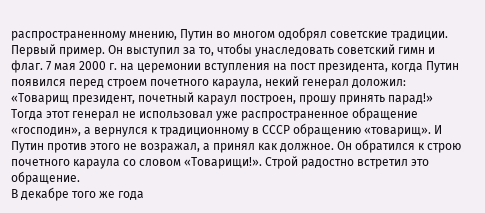распространенному мнению, Путин во многом одобрял советские традиции.
Первый пример. Он выступил за то, чтобы унаследовать советский гимн и флаг. 7 мая 2000 г. на церемонии вступления на пост президента, когда Путин появился перед строем почетного караула, некий генерал доложил: «Товарищ президент, почетный караул построен, прошу принять парад!» Тогда этот генерал не использовал уже распространенное обращение «господин», а вернулся к традиционному в СССР обращению «товарищ». И Путин против этого не возражал, а принял как должное. Он обратился к строю почетного караула со словом «Товарищи!». Строй радостно встретил это обращение.
В декабре того же года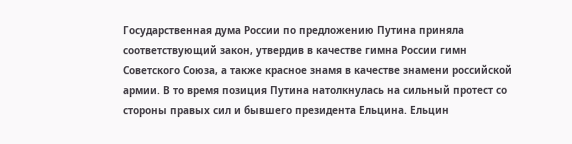Государственная дума России по предложению Путина приняла соответствующий закон, утвердив в качестве гимна России гимн Советского Союза, а также красное знамя в качестве знамени российской армии. В то время позиция Путина натолкнулась на сильный протест со стороны правых сил и бывшего президента Ельцина. Ельцин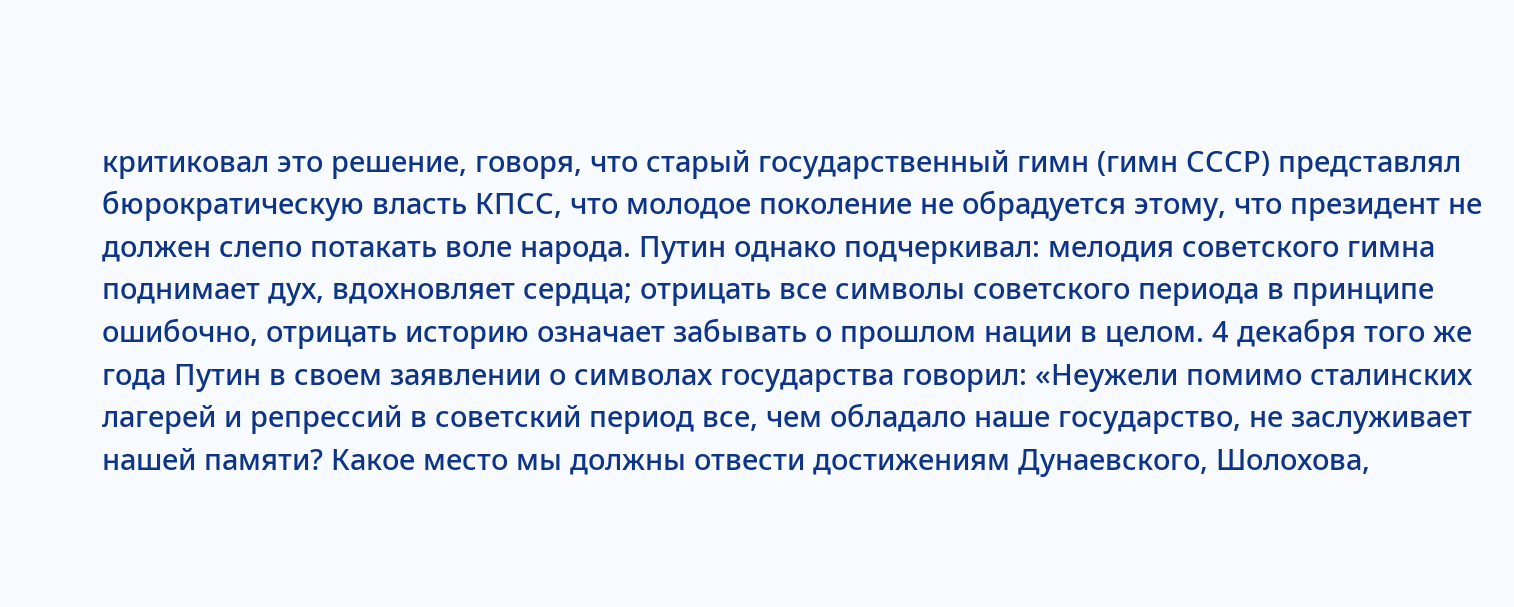критиковал это решение, говоря, что старый государственный гимн (гимн СССР) представлял бюрократическую власть КПСС, что молодое поколение не обрадуется этому, что президент не должен слепо потакать воле народа. Путин однако подчеркивал: мелодия советского гимна поднимает дух, вдохновляет сердца; отрицать все символы советского периода в принципе ошибочно, отрицать историю означает забывать о прошлом нации в целом. 4 декабря того же года Путин в своем заявлении о символах государства говорил: «Неужели помимо сталинских лагерей и репрессий в советский период все, чем обладало наше государство, не заслуживает нашей памяти? Какое место мы должны отвести достижениям Дунаевского, Шолохова,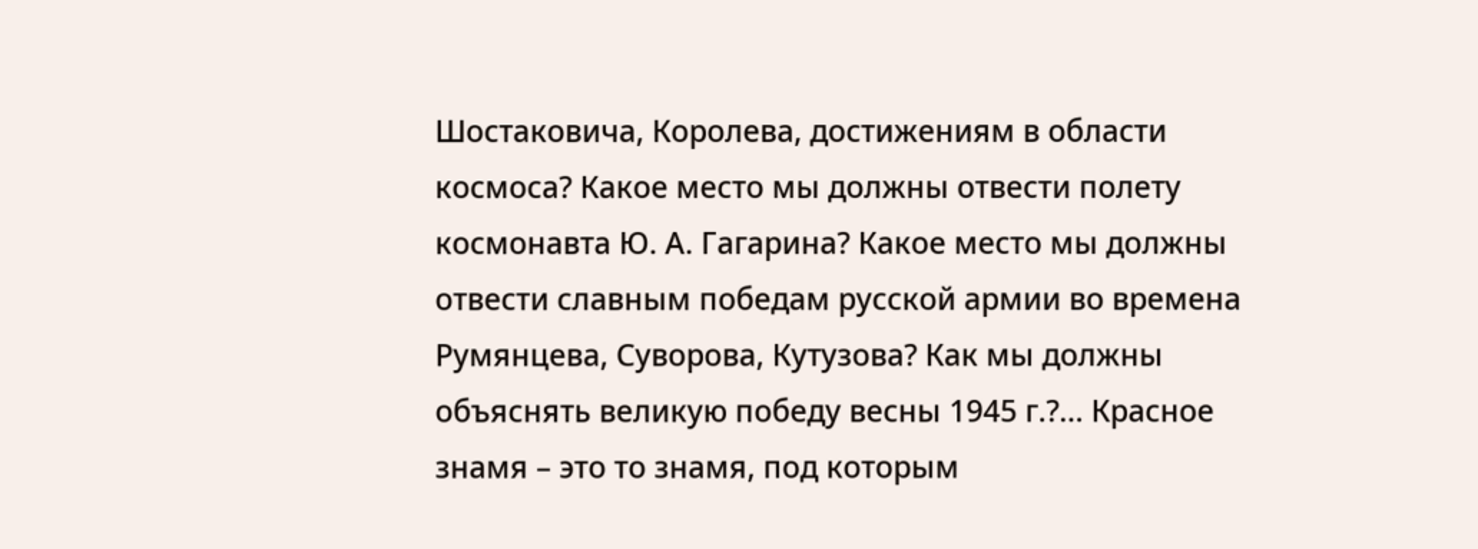Шостаковича, Королева, достижениям в области космоса? Какое место мы должны отвести полету космонавта Ю. А. Гагарина? Какое место мы должны отвести славным победам русской армии во времена Румянцева, Суворова, Кутузова? Как мы должны объяснять великую победу весны 1945 г.?… Красное знамя – это то знамя, под которым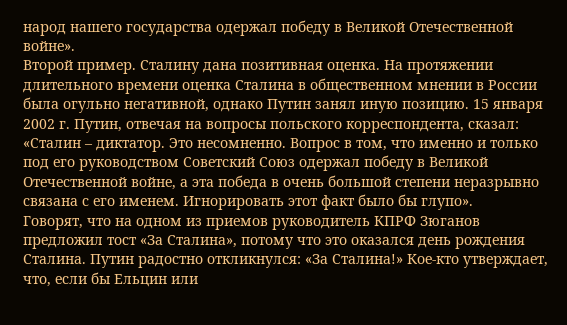народ нашего государства одержал победу в Великой Отечественной войне».
Второй пример. Сталину дана позитивная оценка. На протяжении длительного времени оценка Сталина в общественном мнении в России была огульно негативной, однако Путин занял иную позицию. 15 января 2002 г. Путин, отвечая на вопросы польского корреспондента, сказал: «Сталин – диктатор. Это несомненно. Вопрос в том, что именно и только под его руководством Советский Союз одержал победу в Великой Отечественной войне, а эта победа в очень большой степени неразрывно связана с его именем. Игнорировать этот факт было бы глупо».
Говорят, что на одном из приемов руководитель КПРФ Зюганов предложил тост «За Сталина», потому что это оказался день рождения Сталина. Путин радостно откликнулся: «За Сталина!» Кое-кто утверждает, что, если бы Ельцин или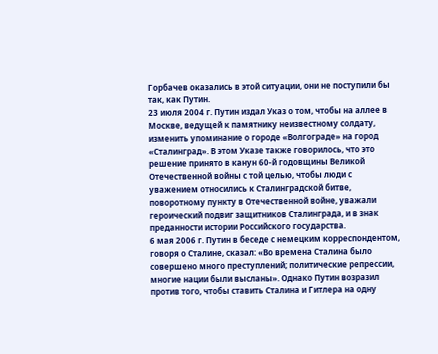Горбачев оказались в этой ситуации, они не поступили бы так, как Путин.
23 июля 2004 г. Путин издал Указ о том, чтобы на аллее в Москве, ведущей к памятнику неизвестному солдату, изменить упоминание о городе «Волгограде» на город «Сталинград». В этом Указе также говорилось, что это решение принято в канун 60-й годовщины Великой Отечественной войны с той целью, чтобы люди с уважением относились к Сталинградской битве, поворотному пункту в Отечественной войне, уважали героический подвиг защитников Сталинграда, и в знак преданности истории Российского государства.
6 мая 2006 г. Путин в беседе с немецким корреспондентом, говоря о Сталине, сказал: «Во времена Сталина было совершено много преступлений; политические репрессии, многие нации были высланы». Однако Путин возразил против того, чтобы ставить Сталина и Гитлера на одну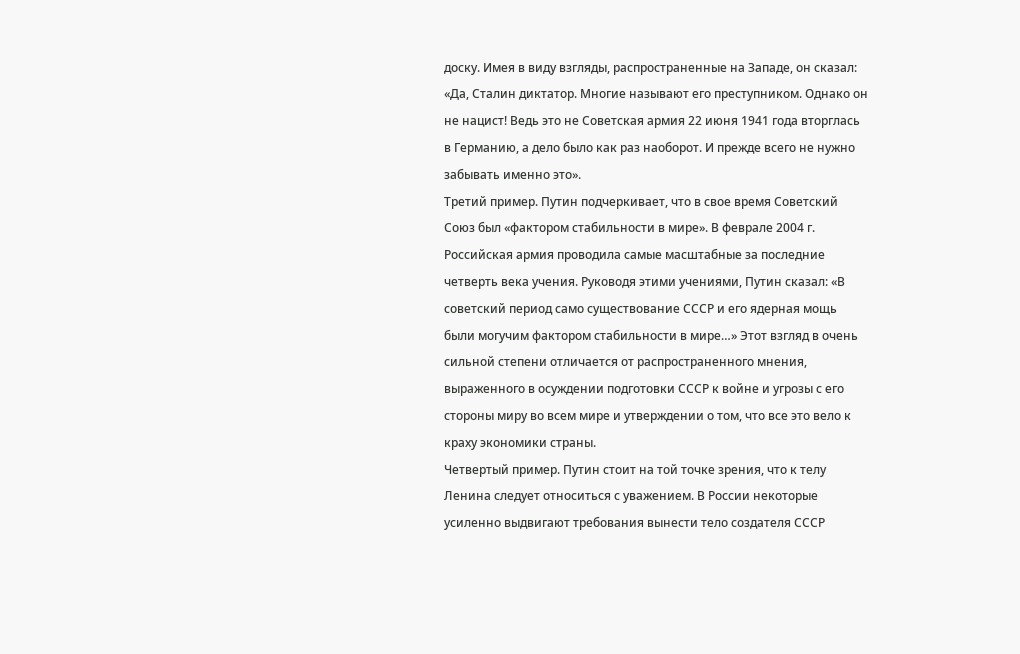доску. Имея в виду взгляды, распространенные на Западе, он сказал: «Да, Сталин диктатор. Многие называют его преступником. Однако он не нацист! Ведь это не Советская армия 22 июня 1941 года вторглась в Германию, а дело было как раз наоборот. И прежде всего не нужно забывать именно это».
Третий пример. Путин подчеркивает, что в свое время Советский Союз был «фактором стабильности в мире». В феврале 2004 г. Российская армия проводила самые масштабные за последние четверть века учения. Руководя этими учениями, Путин сказал: «В советский период само существование СССР и его ядерная мощь были могучим фактором стабильности в мире…» Этот взгляд в очень сильной степени отличается от распространенного мнения, выраженного в осуждении подготовки СССР к войне и угрозы с его стороны миру во всем мире и утверждении о том, что все это вело к краху экономики страны.
Четвертый пример. Путин стоит на той точке зрения, что к телу Ленина следует относиться с уважением. В России некоторые усиленно выдвигают требования вынести тело создателя СССР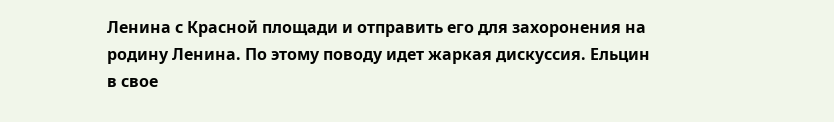Ленина с Красной площади и отправить его для захоронения на родину Ленина. По этому поводу идет жаркая дискуссия. Ельцин в свое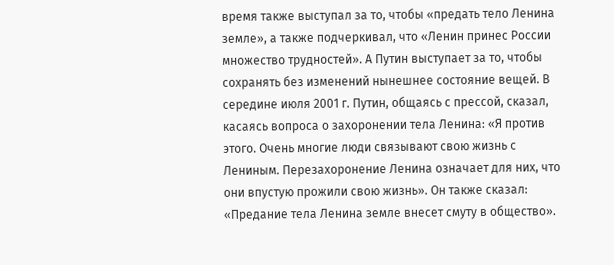время также выступал за то, чтобы «предать тело Ленина земле», а также подчеркивал, что «Ленин принес России множество трудностей». А Путин выступает за то, чтобы сохранять без изменений нынешнее состояние вещей. В середине июля 2001 г. Путин, общаясь с прессой, сказал, касаясь вопроса о захоронении тела Ленина: «Я против этого. Очень многие люди связывают свою жизнь с Лениным. Перезахоронение Ленина означает для них, что они впустую прожили свою жизнь». Он также сказал: «Предание тела Ленина земле внесет смуту в общество».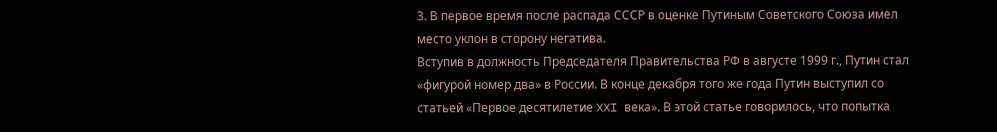3. В первое время после распада СССР в оценке Путиным Советского Союза имел место уклон в сторону негатива.
Вступив в должность Председателя Правительства РФ в августе 1999 г., Путин стал «фигурой номер два» в России. В конце декабря того же года Путин выступил со статьей «Первое десятилетие XXI века». В этой статье говорилось, что попытка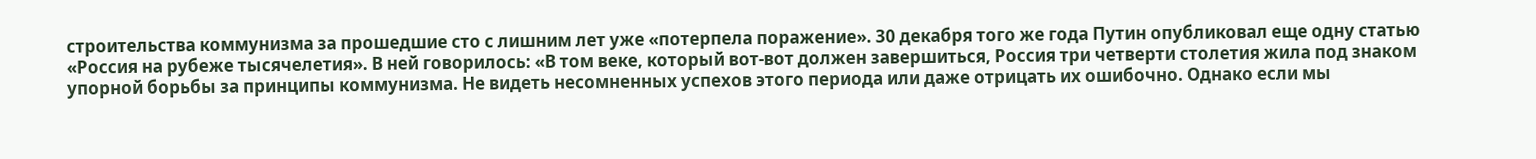строительства коммунизма за прошедшие сто с лишним лет уже «потерпела поражение». 30 декабря того же года Путин опубликовал еще одну статью «Россия на рубеже тысячелетия». В ней говорилось: «В том веке, который вот-вот должен завершиться, Россия три четверти столетия жила под знаком упорной борьбы за принципы коммунизма. Не видеть несомненных успехов этого периода или даже отрицать их ошибочно. Однако если мы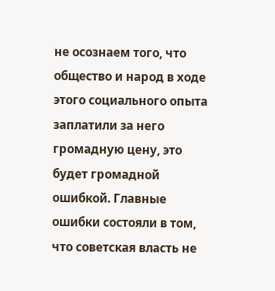не осознаем того, что общество и народ в ходе этого социального опыта заплатили за него громадную цену, это будет громадной ошибкой. Главные ошибки состояли в том, что советская власть не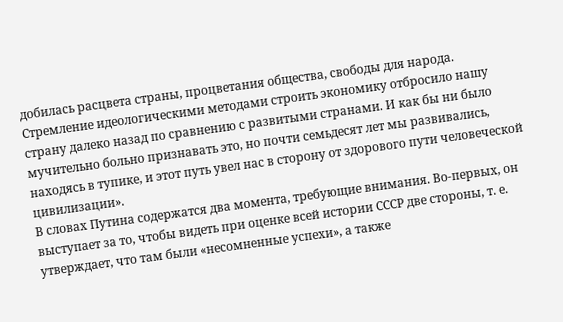добилась расцвета страны, процветания общества, свободы для народа. Стремление идеологическими методами строить экономику отбросило нашу страну далеко назад по сравнению с развитыми странами. И как бы ни было мучительно больно признавать это, но почти семьдесят лет мы развивались, находясь в тупике, и этот путь увел нас в сторону от здорового пути человеческой цивилизации».
В словах Путина содержатся два момента, требующие внимания. Во-первых, он выступает за то, чтобы видеть при оценке всей истории СССР две стороны, т. е. утверждает, что там были «несомненные успехи», а также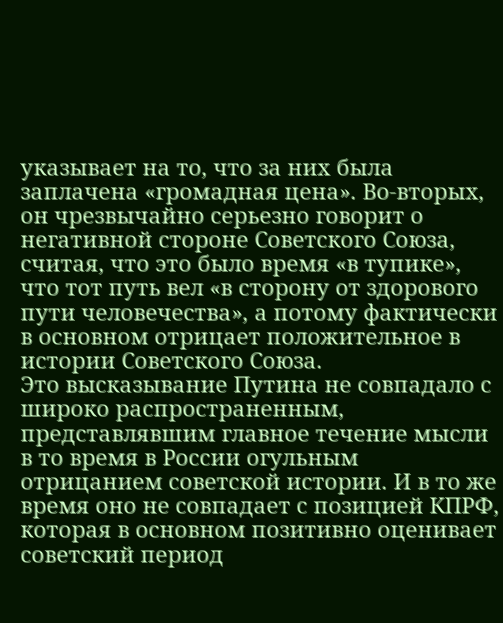указывает на то, что за них была заплачена «громадная цена». Во-вторых, он чрезвычайно серьезно говорит о негативной стороне Советского Союза, считая, что это было время «в тупике», что тот путь вел «в сторону от здорового пути человечества», а потому фактически в основном отрицает положительное в истории Советского Союза.
Это высказывание Путина не совпадало с широко распространенным, представлявшим главное течение мысли в то время в России огульным отрицанием советской истории. И в то же время оно не совпадает с позицией КПРФ, которая в основном позитивно оценивает советский период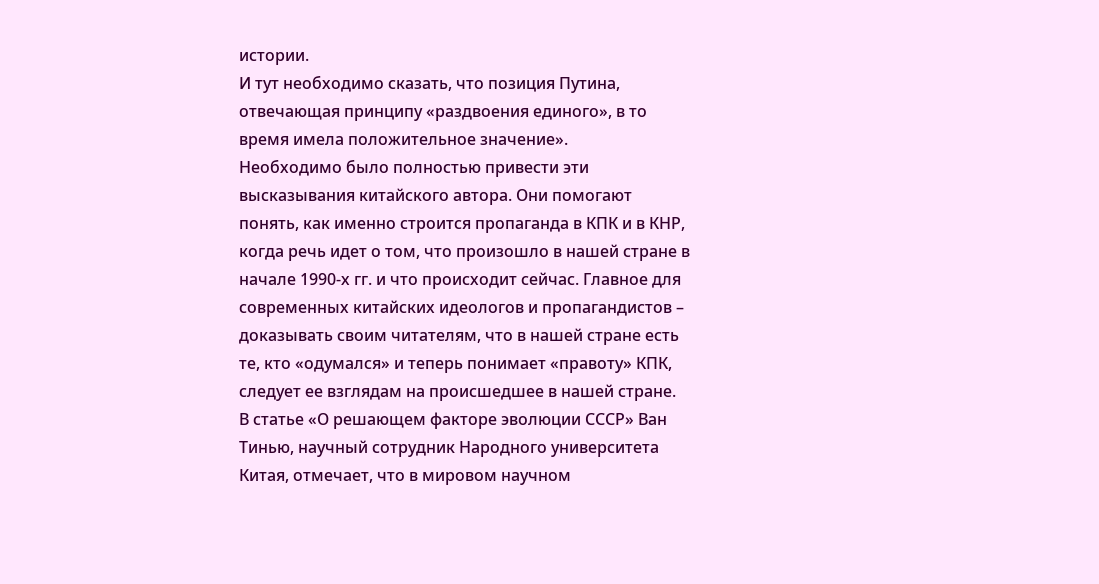истории.
И тут необходимо сказать, что позиция Путина, отвечающая принципу «раздвоения единого», в то время имела положительное значение».
Необходимо было полностью привести эти высказывания китайского автора. Они помогают понять, как именно строится пропаганда в КПК и в КНР, когда речь идет о том, что произошло в нашей стране в начале 1990-х гг. и что происходит сейчас. Главное для современных китайских идеологов и пропагандистов – доказывать своим читателям, что в нашей стране есть те, кто «одумался» и теперь понимает «правоту» КПК, следует ее взглядам на происшедшее в нашей стране.
В статье «О решающем факторе эволюции СССР» Ван Тинью, научный сотрудник Народного университета Китая, отмечает, что в мировом научном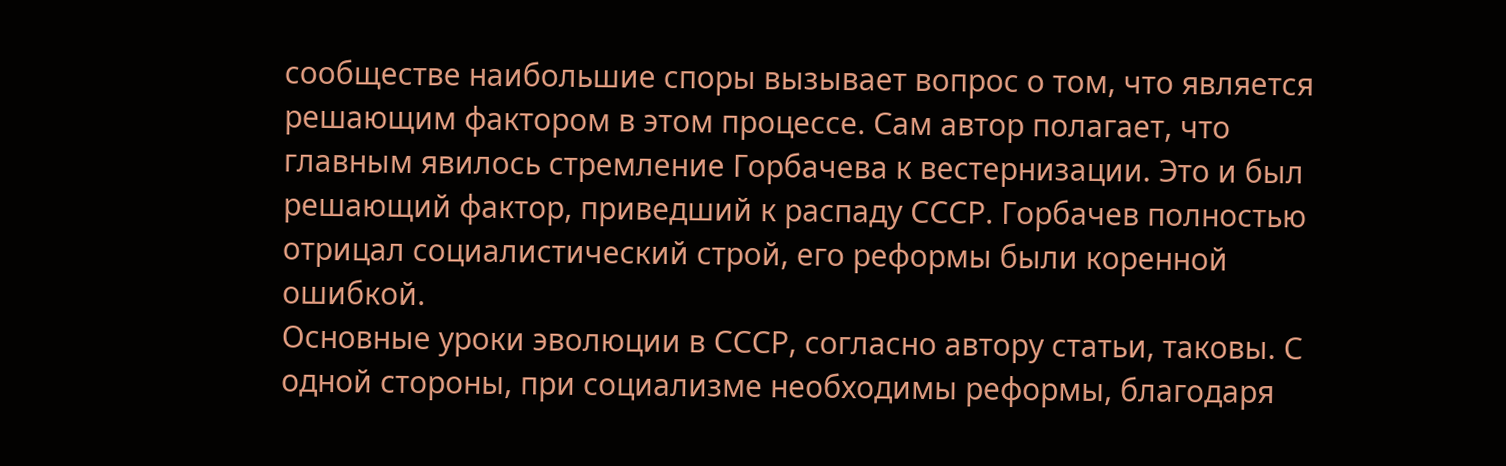сообществе наибольшие споры вызывает вопрос о том, что является решающим фактором в этом процессе. Сам автор полагает, что главным явилось стремление Горбачева к вестернизации. Это и был решающий фактор, приведший к распаду СССР. Горбачев полностью отрицал социалистический строй, его реформы были коренной ошибкой.
Основные уроки эволюции в СССР, согласно автору статьи, таковы. С одной стороны, при социализме необходимы реформы, благодаря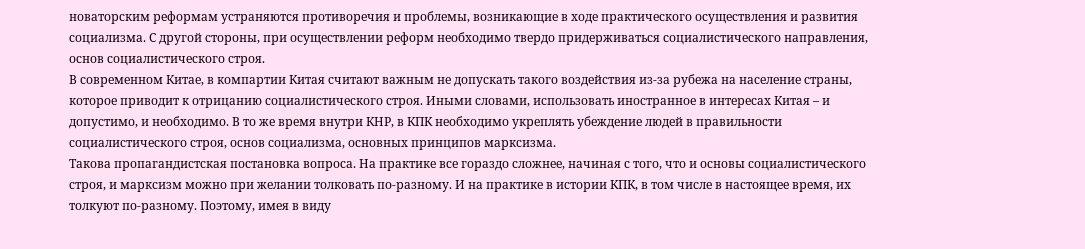новаторским реформам устраняются противоречия и проблемы, возникающие в ходе практического осуществления и развития социализма. С другой стороны, при осуществлении реформ необходимо твердо придерживаться социалистического направления, основ социалистического строя.
В современном Китае, в компартии Китая считают важным не допускать такого воздействия из-за рубежа на население страны, которое приводит к отрицанию социалистического строя. Иными словами, использовать иностранное в интересах Китая – и допустимо, и необходимо. В то же время внутри КНР, в КПК необходимо укреплять убеждение людей в правильности социалистического строя, основ социализма, основных принципов марксизма.
Такова пропагандистская постановка вопроса. На практике все гораздо сложнее, начиная с того, что и основы социалистического строя, и марксизм можно при желании толковать по-разному. И на практике в истории КПК, в том числе в настоящее время, их толкуют по-разному. Поэтому, имея в виду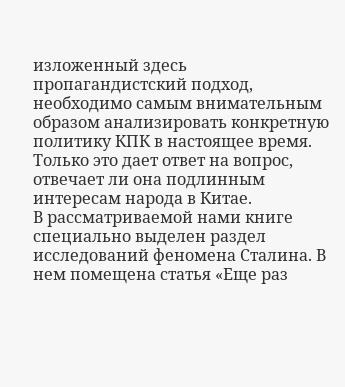изложенный здесь пропагандистский подход, необходимо самым внимательным образом анализировать конкретную политику КПК в настоящее время.
Только это дает ответ на вопрос, отвечает ли она подлинным интересам народа в Китае.
В рассматриваемой нами книге специально выделен раздел исследований феномена Сталина. В нем помещена статья «Еще раз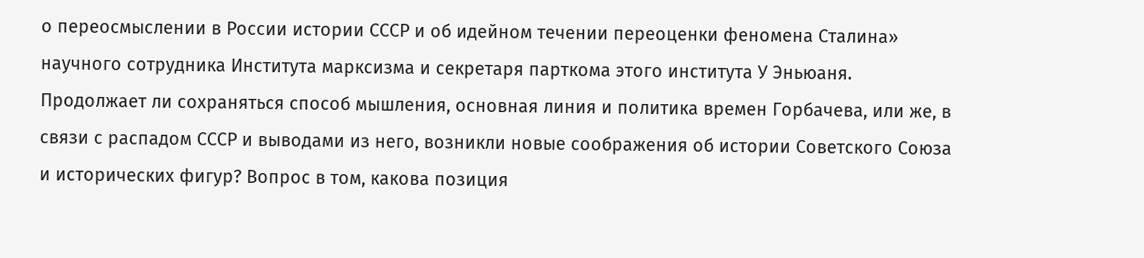о переосмыслении в России истории СССР и об идейном течении переоценки феномена Сталина» научного сотрудника Института марксизма и секретаря парткома этого института У Эньюаня. Продолжает ли сохраняться способ мышления, основная линия и политика времен Горбачева, или же, в связи с распадом СССР и выводами из него, возникли новые соображения об истории Советского Союза и исторических фигур? Вопрос в том, какова позиция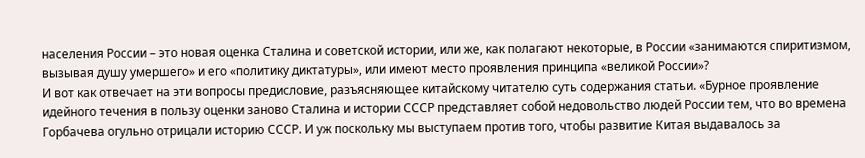населения России – это новая оценка Сталина и советской истории, или же, как полагают некоторые, в России «занимаются спиритизмом, вызывая душу умершего» и его «политику диктатуры», или имеют место проявления принципа «великой России»?
И вот как отвечает на эти вопросы предисловие, разъясняющее китайскому читателю суть содержания статьи. «Бурное проявление идейного течения в пользу оценки заново Сталина и истории СССР представляет собой недовольство людей России тем, что во времена Горбачева огульно отрицали историю СССР. И уж поскольку мы выступаем против того, чтобы развитие Китая выдавалось за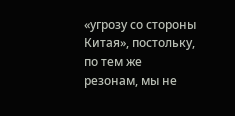«угрозу со стороны Китая», постольку, по тем же резонам, мы не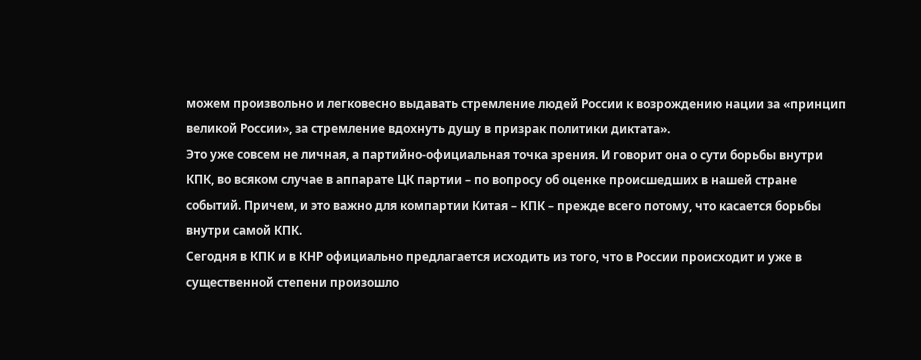можем произвольно и легковесно выдавать стремление людей России к возрождению нации за «принцип великой России», за стремление вдохнуть душу в призрак политики диктата».
Это уже совсем не личная, а партийно-официальная точка зрения. И говорит она о сути борьбы внутри КПК, во всяком случае в аппарате ЦК партии – по вопросу об оценке происшедших в нашей стране событий. Причем, и это важно для компартии Китая – КПК – прежде всего потому, что касается борьбы внутри самой КПК.
Сегодня в КПК и в КНР официально предлагается исходить из того, что в России происходит и уже в существенной степени произошло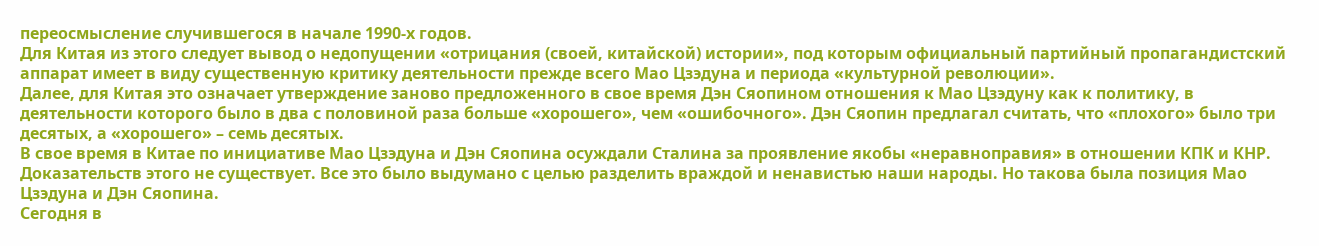переосмысление случившегося в начале 1990-х годов.
Для Китая из этого следует вывод о недопущении «отрицания (своей, китайской) истории», под которым официальный партийный пропагандистский аппарат имеет в виду существенную критику деятельности прежде всего Мао Цзэдуна и периода «культурной революции».
Далее, для Китая это означает утверждение заново предложенного в свое время Дэн Сяопином отношения к Мао Цзэдуну как к политику, в деятельности которого было в два с половиной раза больше «хорошего», чем «ошибочного». Дэн Сяопин предлагал считать, что «плохого» было три десятых, а «хорошего» – семь десятых.
В свое время в Китае по инициативе Мао Цзэдуна и Дэн Сяопина осуждали Сталина за проявление якобы «неравноправия» в отношении КПК и КНР. Доказательств этого не существует. Все это было выдумано с целью разделить враждой и ненавистью наши народы. Но такова была позиция Мао Цзэдуна и Дэн Сяопина.
Сегодня в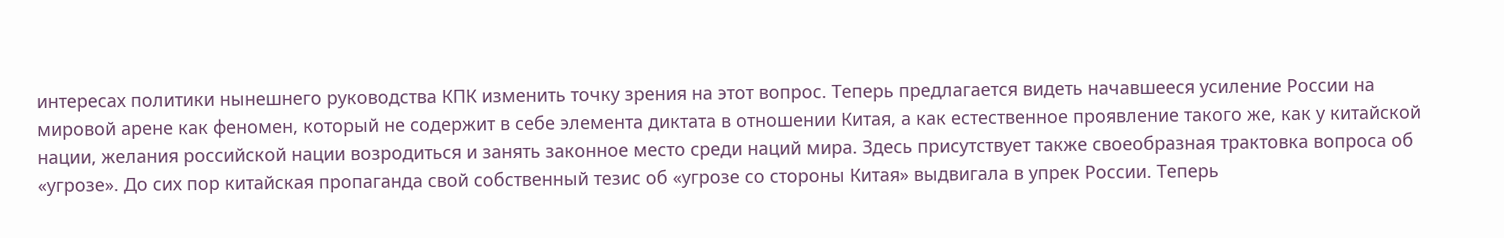интересах политики нынешнего руководства КПК изменить точку зрения на этот вопрос. Теперь предлагается видеть начавшееся усиление России на мировой арене как феномен, который не содержит в себе элемента диктата в отношении Китая, а как естественное проявление такого же, как у китайской нации, желания российской нации возродиться и занять законное место среди наций мира. Здесь присутствует также своеобразная трактовка вопроса об «угрозе». До сих пор китайская пропаганда свой собственный тезис об «угрозе со стороны Китая» выдвигала в упрек России. Теперь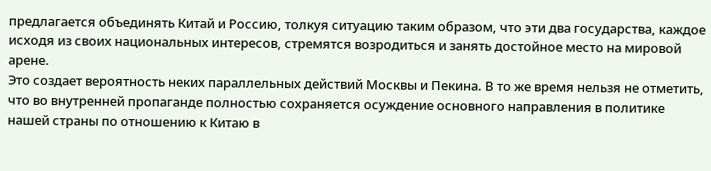предлагается объединять Китай и Россию, толкуя ситуацию таким образом, что эти два государства, каждое исходя из своих национальных интересов, стремятся возродиться и занять достойное место на мировой арене.
Это создает вероятность неких параллельных действий Москвы и Пекина. В то же время нельзя не отметить, что во внутренней пропаганде полностью сохраняется осуждение основного направления в политике нашей страны по отношению к Китаю в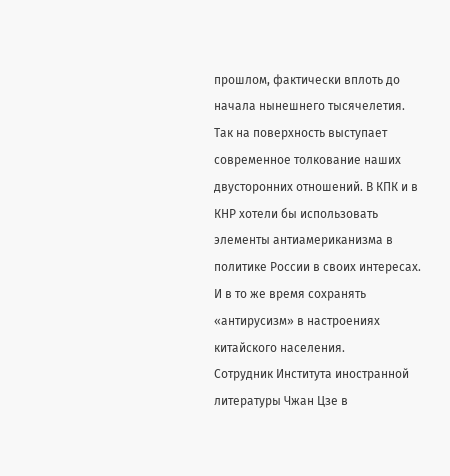прошлом, фактически вплоть до начала нынешнего тысячелетия.
Так на поверхность выступает современное толкование наших двусторонних отношений. В КПК и в КНР хотели бы использовать элементы антиамериканизма в политике России в своих интересах. И в то же время сохранять «антирусизм» в настроениях китайского населения.
Сотрудник Института иностранной литературы Чжан Цзе в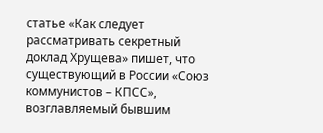статье «Как следует рассматривать секретный доклад Хрущева» пишет, что существующий в России «Союз коммунистов – КПСС», возглавляемый бывшим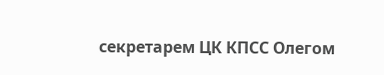секретарем ЦК КПСС Олегом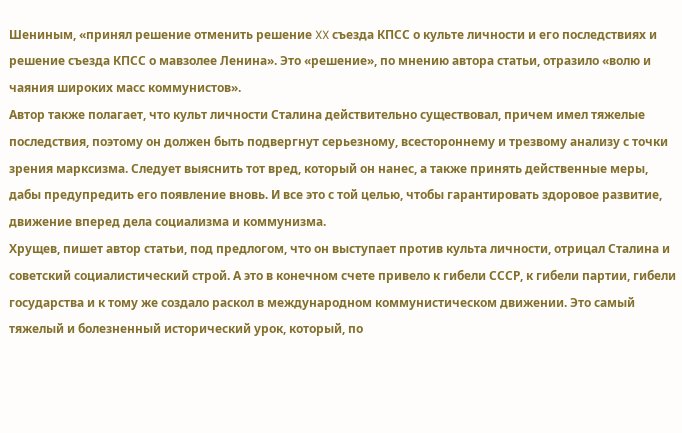Шениным, «принял решение отменить решение XX съезда КПСС о культе личности и его последствиях и решение съезда КПСС о мавзолее Ленина». Это «решение», по мнению автора статьи, отразило «волю и чаяния широких масс коммунистов».
Автор также полагает, что культ личности Сталина действительно существовал, причем имел тяжелые последствия, поэтому он должен быть подвергнут серьезному, всестороннему и трезвому анализу с точки зрения марксизма. Следует выяснить тот вред, который он нанес, а также принять действенные меры, дабы предупредить его появление вновь. И все это с той целью, чтобы гарантировать здоровое развитие, движение вперед дела социализма и коммунизма.
Хрущев, пишет автор статьи, под предлогом, что он выступает против культа личности, отрицал Сталина и советский социалистический строй. А это в конечном счете привело к гибели СССР, к гибели партии, гибели государства и к тому же создало раскол в международном коммунистическом движении. Это самый тяжелый и болезненный исторический урок, который, по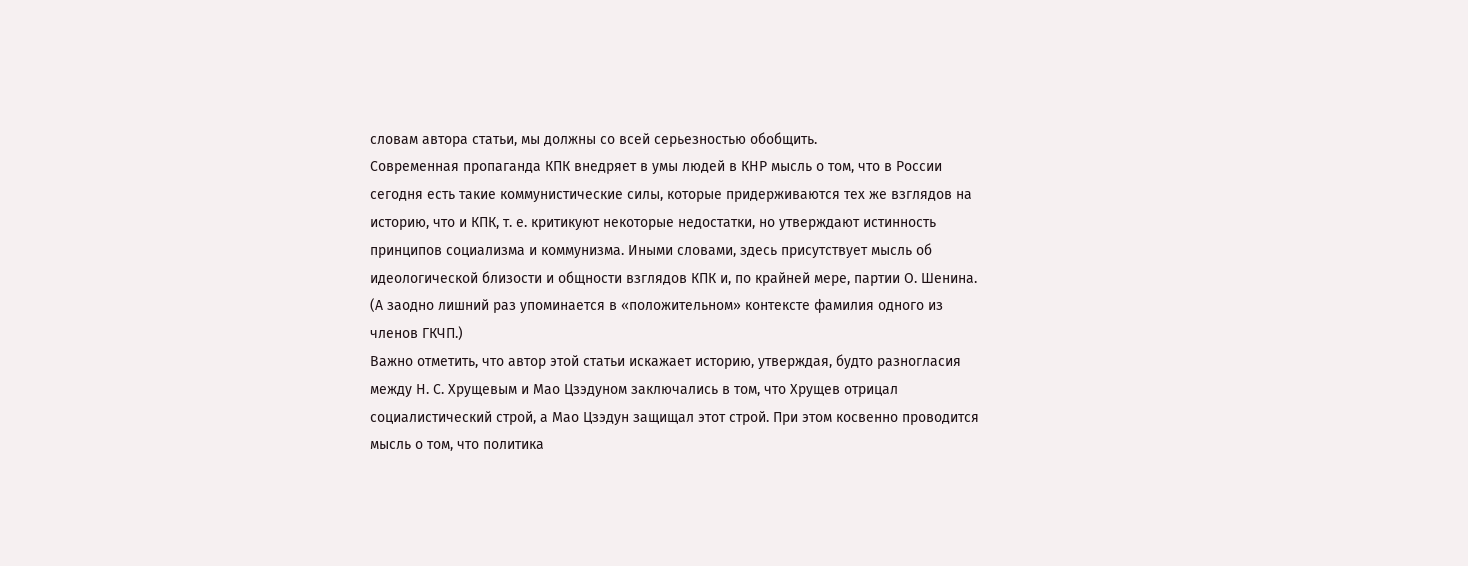словам автора статьи, мы должны со всей серьезностью обобщить.
Современная пропаганда КПК внедряет в умы людей в КНР мысль о том, что в России сегодня есть такие коммунистические силы, которые придерживаются тех же взглядов на историю, что и КПК, т. е. критикуют некоторые недостатки, но утверждают истинность принципов социализма и коммунизма. Иными словами, здесь присутствует мысль об идеологической близости и общности взглядов КПК и, по крайней мере, партии О. Шенина. (А заодно лишний раз упоминается в «положительном» контексте фамилия одного из членов ГКЧП.)
Важно отметить, что автор этой статьи искажает историю, утверждая, будто разногласия между Н. С. Хрущевым и Мао Цзэдуном заключались в том, что Хрущев отрицал социалистический строй, а Мао Цзэдун защищал этот строй. При этом косвенно проводится мысль о том, что политика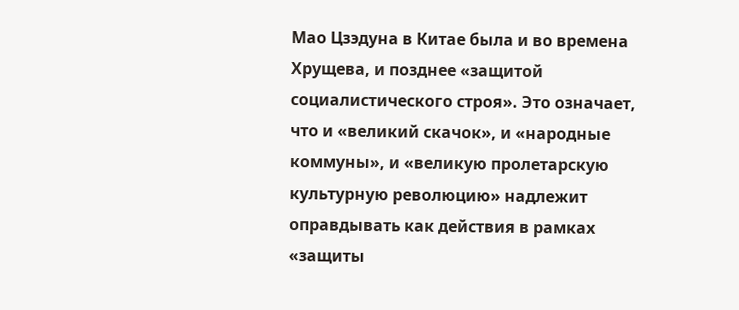Мао Цзэдуна в Китае была и во времена Хрущева, и позднее «защитой социалистического строя». Это означает, что и «великий скачок», и «народные коммуны», и «великую пролетарскую культурную революцию» надлежит оправдывать как действия в рамках «защиты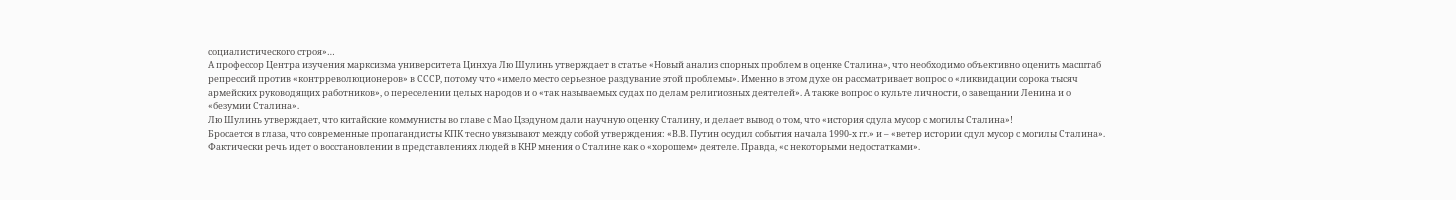социалистического строя»…
А профессор Центра изучения марксизма университета Цинхуа Лю Шулинь утверждает в статье «Новый анализ спорных проблем в оценке Сталина», что необходимо объективно оценить масштаб репрессий против «контрреволюционеров» в СССР, потому что «имело место серьезное раздувание этой проблемы». Именно в этом духе он рассматривает вопрос о «ликвидации сорока тысяч армейских руководящих работников», о переселении целых народов и о «так называемых судах по делам религиозных деятелей». А также вопрос о культе личности, о завещании Ленина и о «безумии Сталина».
Лю Шулинь утверждает, что китайские коммунисты во главе с Мао Цзэдуном дали научную оценку Сталину, и делает вывод о том, что «история сдула мусор с могилы Сталина»!
Бросается в глаза, что современные пропагандисты КПК тесно увязывают между собой утверждения: «В.В. Путин осудил события начала 1990-х гг.» и – «ветер истории сдул мусор с могилы Сталина». Фактически речь идет о восстановлении в представлениях людей в КНР мнения о Сталине как о «хорошем» деятеле. Правда, «с некоторыми недостатками».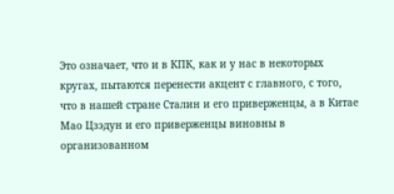Это означает, что и в КПК, как и у нас в некоторых кругах, пытаются перенести акцент с главного, с того, что в нашей стране Сталин и его приверженцы, а в Китае Мао Цзэдун и его приверженцы виновны в организованном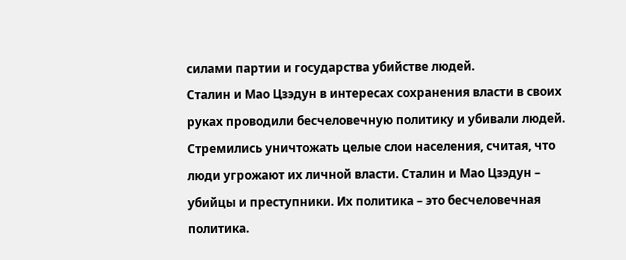силами партии и государства убийстве людей.
Сталин и Мао Цзэдун в интересах сохранения власти в своих руках проводили бесчеловечную политику и убивали людей. Стремились уничтожать целые слои населения, считая, что люди угрожают их личной власти. Сталин и Мао Цзэдун – убийцы и преступники. Их политика – это бесчеловечная политика.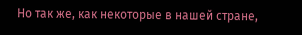Но так же, как некоторые в нашей стране,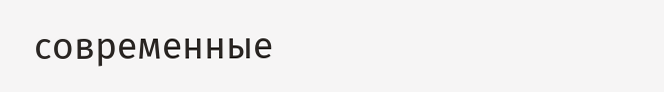современные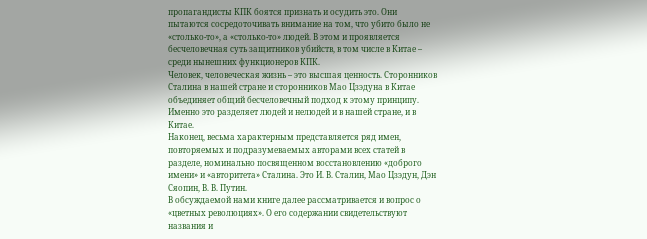пропагандисты КПК боятся признать и осудить это. Они пытаются сосредоточивать внимание на том, что убито было не «столько-то», а «столько-то» людей. В этом и проявляется бесчеловечная суть защитников убийств, в том числе в Китае – среди нынешних функционеров КПК.
Человек, человеческая жизнь – это высшая ценность. Сторонников Сталина в нашей стране и сторонников Мао Цзэдуна в Китае объединяет общий бесчеловечный подход к этому принципу. Именно это разделяет людей и нелюдей и в нашей стране, и в Китае.
Наконец, весьма характерным представляется ряд имен, повторяемых и подразумеваемых авторами всех статей в разделе, номинально посвященном восстановлению «доброго имени» и «авторитета» Сталина. Это И. В. Сталин, Мао Цзэдун, Дэн Сяопин, В. В. Путин.
В обсуждаемой нами книге далее рассматривается и вопрос о «цветных революциях». О его содержании свидетельствуют названия и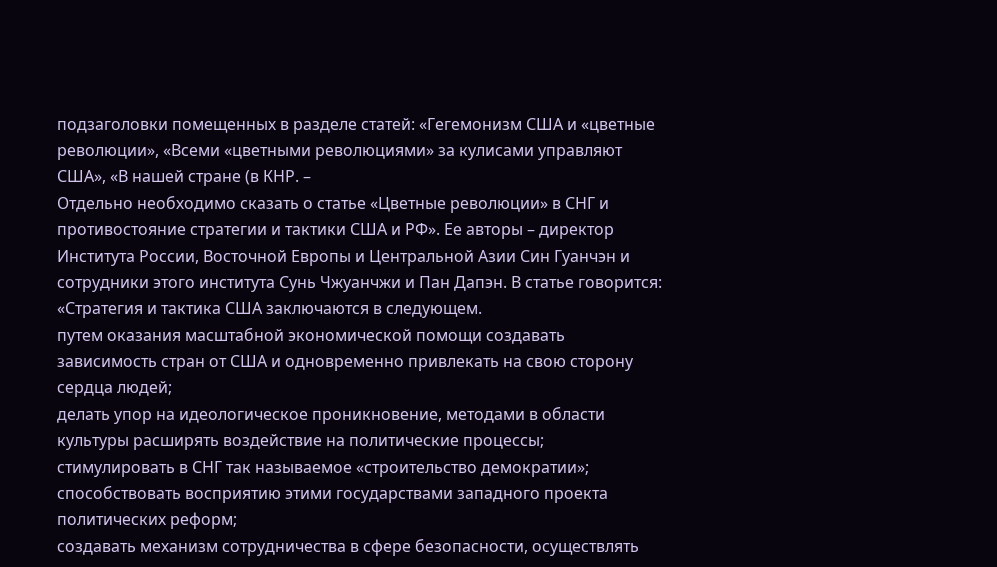подзаголовки помещенных в разделе статей: «Гегемонизм США и «цветные революции», «Всеми «цветными революциями» за кулисами управляют США», «В нашей стране (в КНР. –
Отдельно необходимо сказать о статье «Цветные революции» в СНГ и противостояние стратегии и тактики США и РФ». Ее авторы – директор Института России, Восточной Европы и Центральной Азии Син Гуанчэн и сотрудники этого института Сунь Чжуанчжи и Пан Дапэн. В статье говорится: «Стратегия и тактика США заключаются в следующем.
путем оказания масштабной экономической помощи создавать зависимость стран от США и одновременно привлекать на свою сторону сердца людей;
делать упор на идеологическое проникновение, методами в области культуры расширять воздействие на политические процессы;
стимулировать в СНГ так называемое «строительство демократии»;
способствовать восприятию этими государствами западного проекта политических реформ;
создавать механизм сотрудничества в сфере безопасности, осуществлять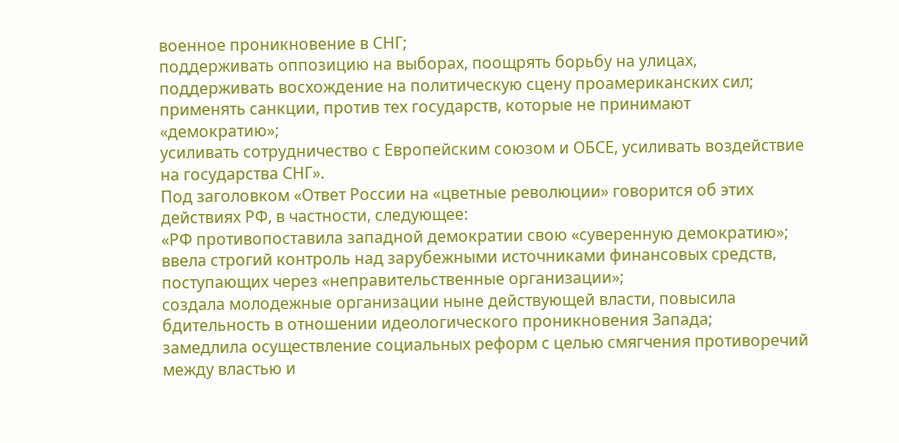военное проникновение в СНГ;
поддерживать оппозицию на выборах, поощрять борьбу на улицах, поддерживать восхождение на политическую сцену проамериканских сил;
применять санкции, против тех государств, которые не принимают «демократию»;
усиливать сотрудничество с Европейским союзом и ОБСЕ, усиливать воздействие на государства СНГ».
Под заголовком «Ответ России на «цветные революции» говорится об этих действиях РФ, в частности, следующее:
«РФ противопоставила западной демократии свою «суверенную демократию»;
ввела строгий контроль над зарубежными источниками финансовых средств, поступающих через «неправительственные организации»;
создала молодежные организации ныне действующей власти, повысила бдительность в отношении идеологического проникновения Запада;
замедлила осуществление социальных реформ с целью смягчения противоречий между властью и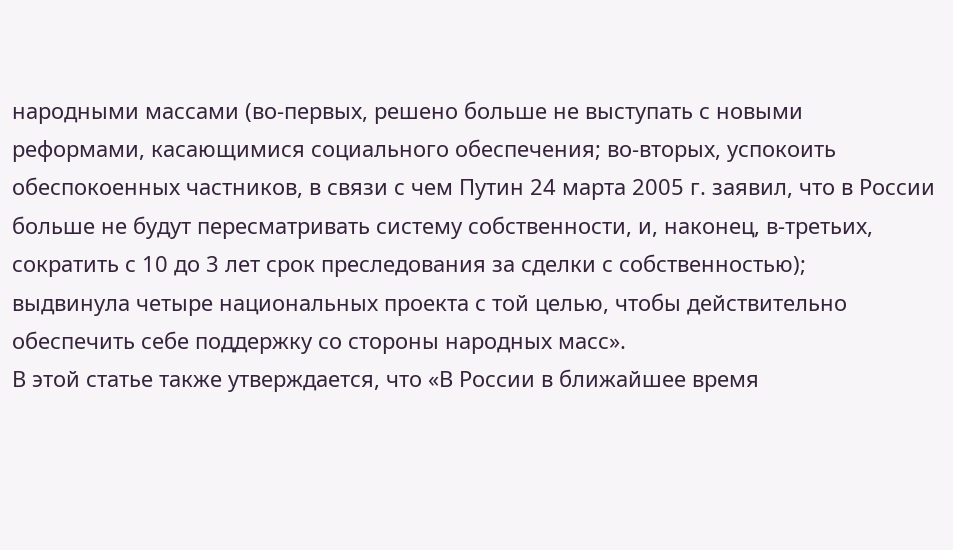народными массами (во-первых, решено больше не выступать с новыми реформами, касающимися социального обеспечения; во-вторых, успокоить обеспокоенных частников, в связи с чем Путин 24 марта 2005 г. заявил, что в России больше не будут пересматривать систему собственности, и, наконец, в-третьих, сократить с 10 до 3 лет срок преследования за сделки с собственностью);
выдвинула четыре национальных проекта с той целью, чтобы действительно обеспечить себе поддержку со стороны народных масс».
В этой статье также утверждается, что «В России в ближайшее время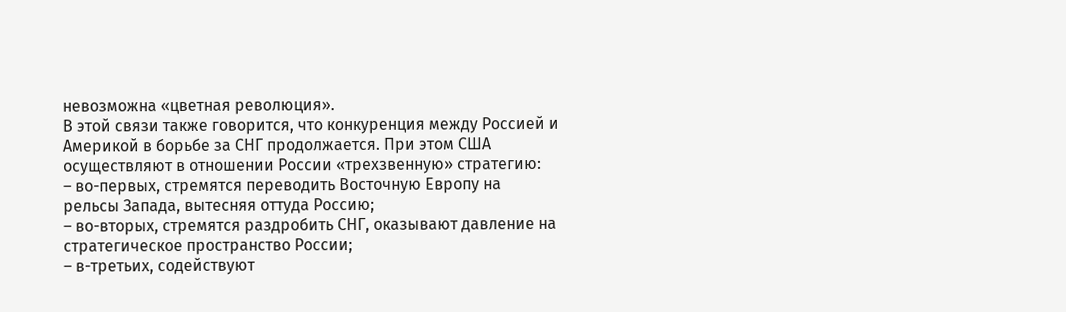невозможна «цветная революция».
В этой связи также говорится, что конкуренция между Россией и Америкой в борьбе за СНГ продолжается. При этом США осуществляют в отношении России «трехзвенную» стратегию:
– во-первых, стремятся переводить Восточную Европу на рельсы Запада, вытесняя оттуда Россию;
– во-вторых, стремятся раздробить СНГ, оказывают давление на стратегическое пространство России;
– в-третьих, содействуют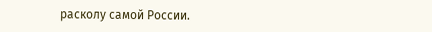расколу самой России.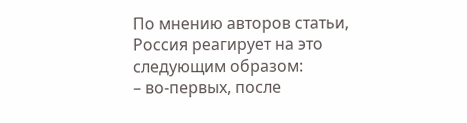По мнению авторов статьи, Россия реагирует на это следующим образом:
– во-первых, после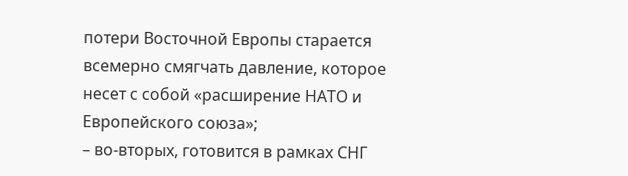потери Восточной Европы старается всемерно смягчать давление, которое несет с собой «расширение НАТО и Европейского союза»;
– во-вторых, готовится в рамках СНГ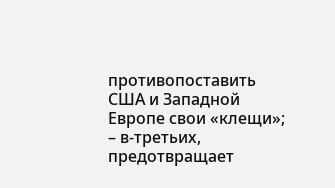противопоставить США и Западной Европе свои «клещи»;
– в-третьих, предотвращает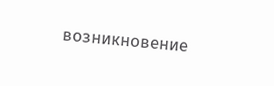возникновение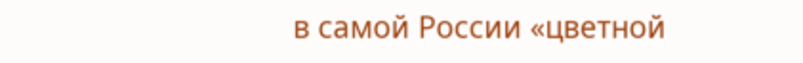в самой России «цветной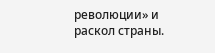революции» и раскол страны.